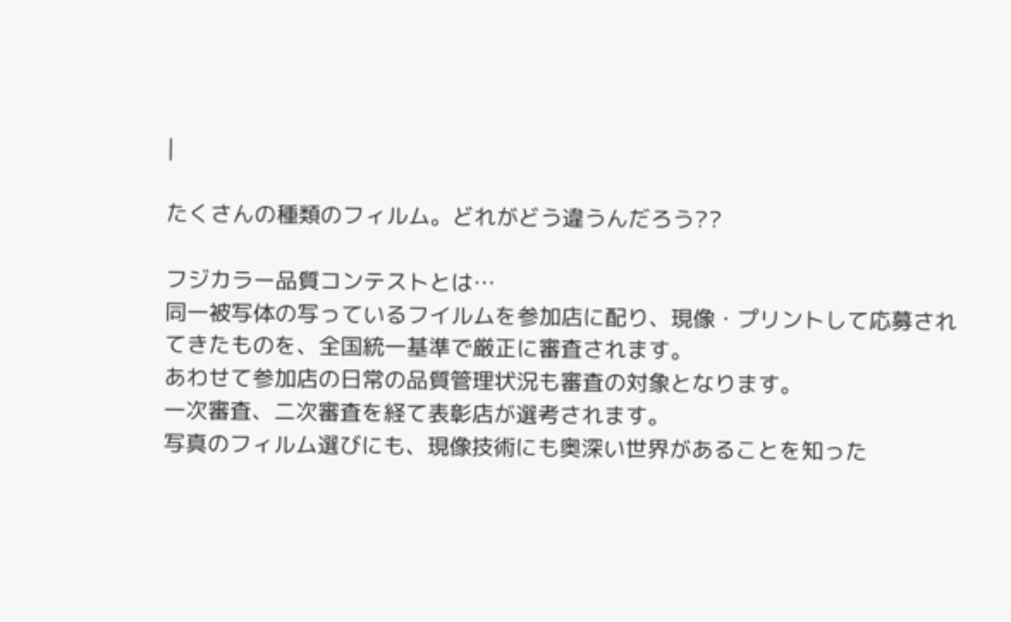|

たくさんの種類のフィルム。どれがどう違うんだろう??

フジカラー品質コンテストとは…
同一被写体の写っているフイルムを参加店に配り、現像・プリントして応募されてきたものを、全国統一基準で厳正に審査されます。
あわせて参加店の日常の品質管理状況も審査の対象となります。
一次審査、二次審査を経て表彰店が選考されます。
写真のフィルム選びにも、現像技術にも奥深い世界があることを知った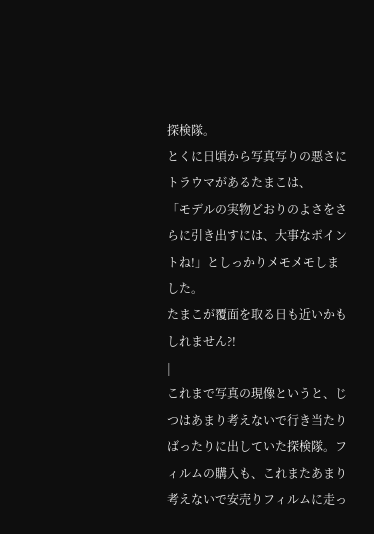探検隊。
とくに日頃から写真写りの悪さにトラウマがあるたまこは、
「モデルの実物どおりのよさをさらに引き出すには、大事なポイントね!」としっかりメモメモしました。
たまこが覆面を取る日も近いかもしれません?!
|
これまで写真の現像というと、じつはあまり考えないで行き当たりばったりに出していた探検隊。フィルムの購入も、これまたあまり考えないで安売りフィルムに走っ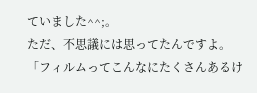ていました^^;。
ただ、不思議には思ってたんですよ。
「フィルムってこんなにたくさんあるけ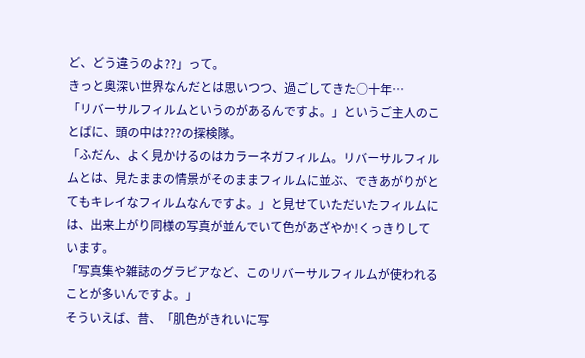ど、どう違うのよ??」って。
きっと奥深い世界なんだとは思いつつ、過ごしてきた○十年…
「リバーサルフィルムというのがあるんですよ。」というご主人のことばに、頭の中は???の探検隊。
「ふだん、よく見かけるのはカラーネガフィルム。リバーサルフィルムとは、見たままの情景がそのままフィルムに並ぶ、できあがりがとてもキレイなフィルムなんですよ。」と見せていただいたフィルムには、出来上がり同様の写真が並んでいて色があざやか!くっきりしています。
「写真集や雑誌のグラビアなど、このリバーサルフィルムが使われることが多いんですよ。」
そういえば、昔、「肌色がきれいに写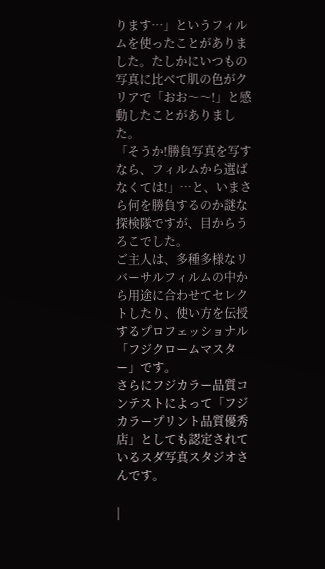ります…」というフィルムを使ったことがありました。たしかにいつもの写真に比べて肌の色がクリアで「おお〜〜!」と感動したことがありました。
「そうか!勝負写真を写すなら、フィルムから選ばなくては!」…と、いまさら何を勝負するのか謎な探検隊ですが、目からうろこでした。
ご主人は、多種多様なリバーサルフィルムの中から用途に合わせてセレクトしたり、使い方を伝授するプロフェッショナル「フジクロームマスター」です。
さらにフジカラー品質コンテストによって「フジカラープリント品質優秀店」としても認定されているスダ写真スタジオさんです。

|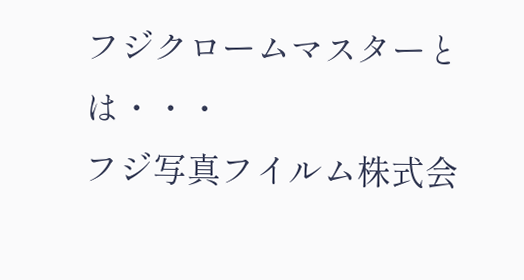フジクロームマスターとは・・・
フジ写真フイルム株式会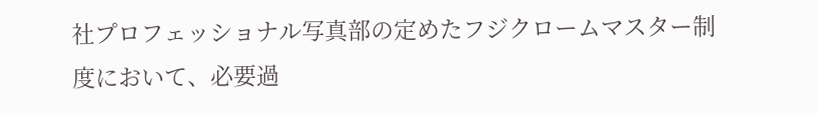社プロフェッショナル写真部の定めたフジクロームマスター制度において、必要過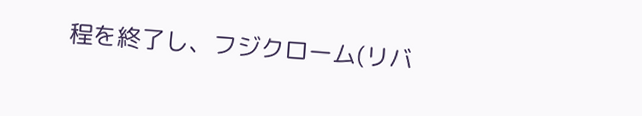程を終了し、フジクローム(リバ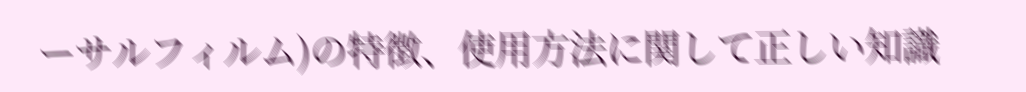ーサルフィルム)の特徴、使用方法に関して正しい知識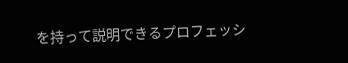を持って説明できるプロフェッシ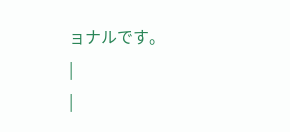ョナルです。
|
|